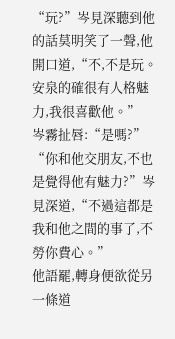“玩?”岑見深聽到他的話莫明笑了一聲,他開口道,“不,不是玩。安泉的確很有人格魅力,我很喜歡他。”
岑霧扯唇:“是嗎?”
“你和他交朋友,不也是覺得他有魅力?”岑見深道,“不過這都是我和他之間的事了,不勞你費心。”
他語罷,轉身便欲從另一條道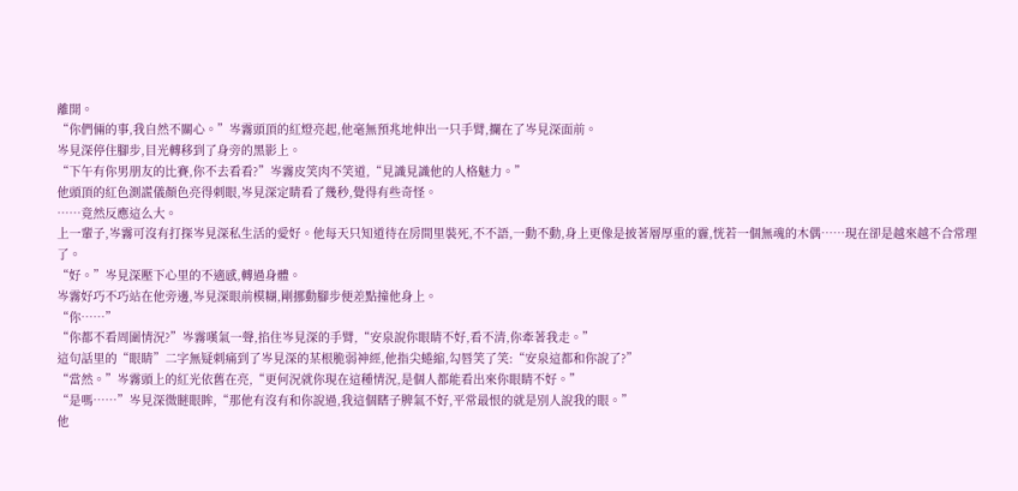離開。
“你們倆的事,我自然不關心。”岑霧頭頂的紅燈亮起,他毫無預兆地伸出一只手臂,攔在了岑見深面前。
岑見深停住腳步,目光轉移到了身旁的黑影上。
“下午有你男朋友的比賽,你不去看看?”岑霧皮笑肉不笑道,“見識見識他的人格魅力。”
他頭頂的紅色測謊儀顏色亮得刺眼,岑見深定睛看了幾秒,覺得有些奇怪。
……竟然反應這么大。
上一輩子,岑霧可沒有打探岑見深私生活的愛好。他每天只知道待在房間里裝死,不不語,一動不動,身上更像是披著層厚重的霾,恍若一個無魂的木偶……現在卻是越來越不合常理了。
“好。”岑見深壓下心里的不適感,轉過身體。
岑霧好巧不巧站在他旁邊,岑見深眼前模糊,剛挪動腳步便差點撞他身上。
“你……”
“你都不看周圍情況?”岑霧嘆氣一聲,掐住岑見深的手臂,“安泉說你眼睛不好,看不清,你牽著我走。”
這句話里的“眼睛”二字無疑刺痛到了岑見深的某根脆弱神經,他指尖蜷縮,勾唇笑了笑:“安泉這都和你說了?”
“當然。”岑霧頭上的紅光依舊在亮,“更何況就你現在這種情況,是個人都能看出來你眼睛不好。”
“是嗎……”岑見深微瞇眼眸,“那他有沒有和你說過,我這個瞎子脾氣不好,平常最恨的就是別人說我的眼。”
他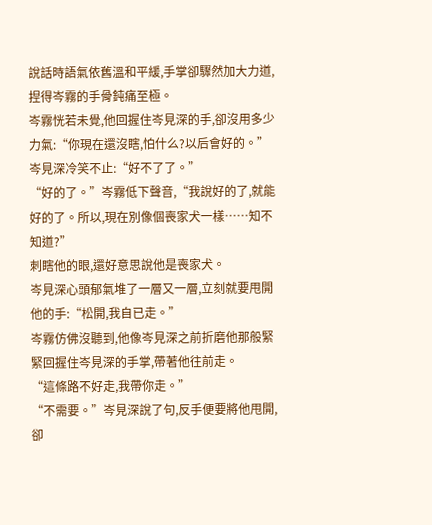說話時語氣依舊溫和平緩,手掌卻驟然加大力道,捏得岑霧的手骨鈍痛至極。
岑霧恍若未覺,他回握住岑見深的手,卻沒用多少力氣:“你現在還沒瞎,怕什么?以后會好的。”
岑見深冷笑不止:“好不了了。”
“好的了。”岑霧低下聲音,“我說好的了,就能好的了。所以,現在別像個喪家犬一樣……知不知道?”
刺瞎他的眼,還好意思說他是喪家犬。
岑見深心頭郁氣堆了一層又一層,立刻就要甩開他的手:“松開,我自已走。”
岑霧仿佛沒聽到,他像岑見深之前折磨他那般緊緊回握住岑見深的手掌,帶著他往前走。
“這條路不好走,我帶你走。”
“不需要。”岑見深說了句,反手便要將他甩開,卻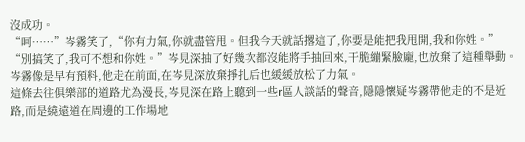沒成功。
“呵……”岑霧笑了,“你有力氣,你就盡管甩。但我今天就話撂這了,你要是能把我甩開,我和你姓。”
“別搞笑了,我可不想和你姓。”岑見深抽了好幾次都沒能將手抽回來,干脆繃緊臉龐,也放棄了這種舉動。
岑霧像是早有預料,他走在前面,在岑見深放棄掙扎后也緩緩放松了力氣。
這條去往俱樂部的道路尤為漫長,岑見深在路上聽到一些r區人談話的聲音,隱隱懷疑岑霧帶他走的不是近路,而是繞遠道在周邊的工作場地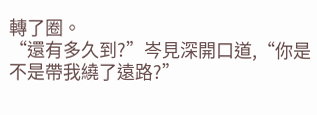轉了圈。
“還有多久到?”岑見深開口道,“你是不是帶我繞了遠路?”